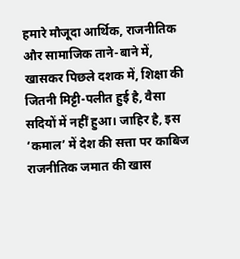हमारे मौजूदा आर्थिक, राजनीतिक और सामाजिक ताने-बाने में, खासकर पिछले दशक में, शिक्षा की जितनी मिट्टी-पलीत हुई है, वैसा सदियों में नहीं हुआ। जाहिर है, इस ‘कमाल’ में देश की सत्ता पर काबिज राजनीतिक जमात की खास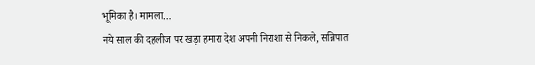भूमिका है। मामला…
नये साल की दहलीज पर खड़ा हमारा देश अपनी निराशा से निकले, सन्निपात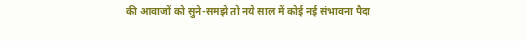की आवाजों को सुने-समझे तो नये साल में कोई नई संभावना पैदा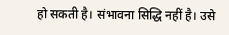हो सकती है। संभावना सिद्धि नहीं है। उसे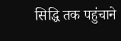सिद्धि तक पहुंचाने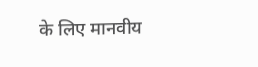के लिए मानवीय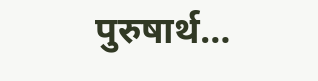पुरुषार्थ…